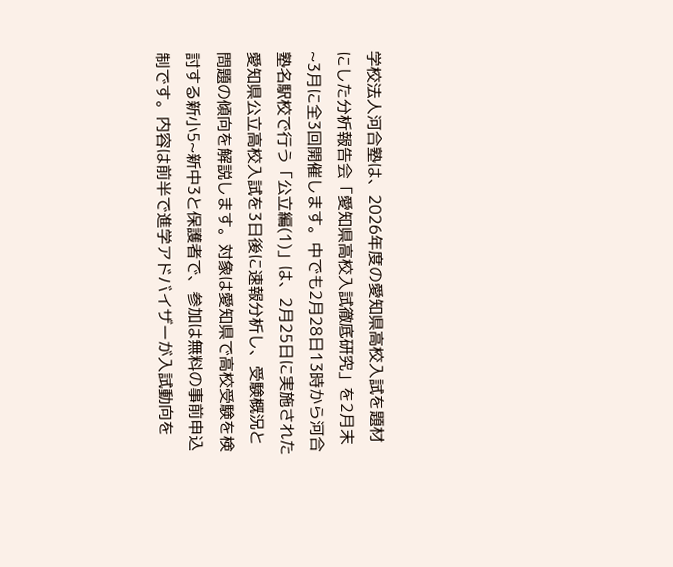学校法人河合塾は、2026年度の愛知県高校入試を題材にした分析報告会「愛知県高校入試徹底研究」を2月末~3月に全3回開催します。中でも2月28日13時から河合塾名駅校で行う「公立編(1)」は、2月25日に実施された愛知県公立高校入試を3日後に速報分析し、受験概況と問題の傾向を解説します。対象は愛知県で高校受験を検討する新小5~新中3と保護者で、参加は無料の事前申込制です。内容は前半で進学アドバイザーが入試動向を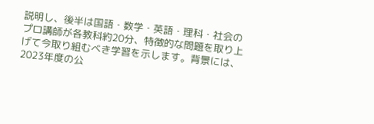説明し、後半は国語・数学・英語・理科・社会のプロ講師が各教科約20分、特徴的な問題を取り上げて今取り組むべき学習を示します。背景には、2023年度の公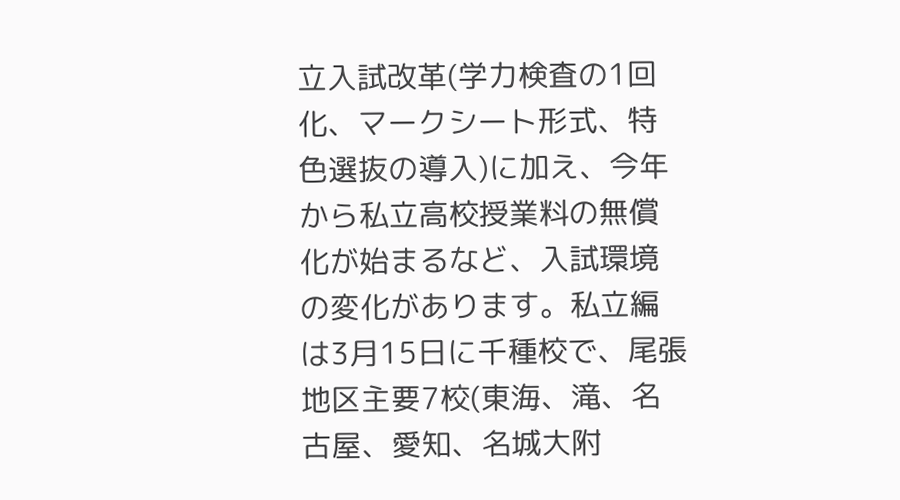立入試改革(学力検査の1回化、マークシート形式、特色選抜の導入)に加え、今年から私立高校授業料の無償化が始まるなど、入試環境の変化があります。私立編は3月15日に千種校で、尾張地区主要7校(東海、滝、名古屋、愛知、名城大附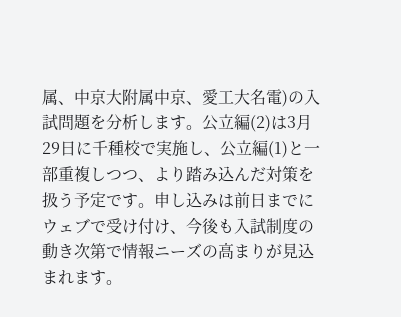属、中京大附属中京、愛工大名電)の入試問題を分析します。公立編(2)は3月29日に千種校で実施し、公立編(1)と一部重複しつつ、より踏み込んだ対策を扱う予定です。申し込みは前日までにウェブで受け付け、今後も入試制度の動き次第で情報ニーズの高まりが見込まれます。